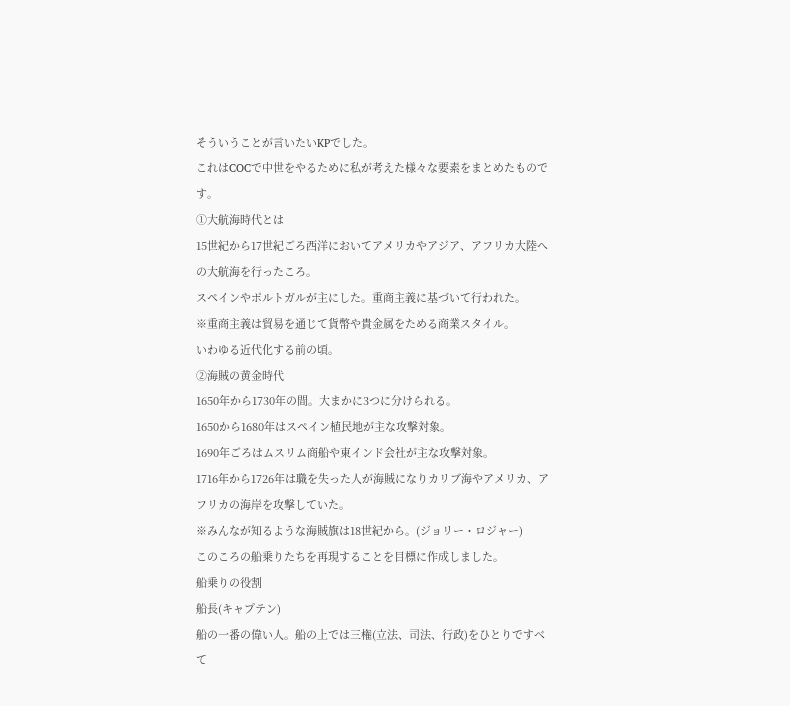そういうことが言いたいKPでした。
これはCOCで中世をやるために私が考えた様々な要素をまとめたものです。
①大航海時代とは
15世紀から17世紀ごろ西洋においてアメリカやアジア、アフリカ大陸への大航海を行ったころ。
スペインやポルトガルが主にした。重商主義に基づいて行われた。
※重商主義は貿易を通じて貨幣や貴金属をためる商業スタイル。
いわゆる近代化する前の頃。
②海賊の黄金時代
1650年から1730年の間。大まかに3つに分けられる。
1650から1680年はスペイン植民地が主な攻撃対象。
1690年ごろはムスリム商船や東インド会社が主な攻撃対象。
1716年から1726年は職を失った人が海賊になりカリブ海やアメリカ、アフリカの海岸を攻撃していた。
※みんなが知るような海賊旗は18世紀から。(ジョリー・ロジャー)
このころの船乗りたちを再現することを目標に作成しました。
船乗りの役割
船長(キャプテン)
船の一番の偉い人。船の上では三権(立法、司法、行政)をひとりですべて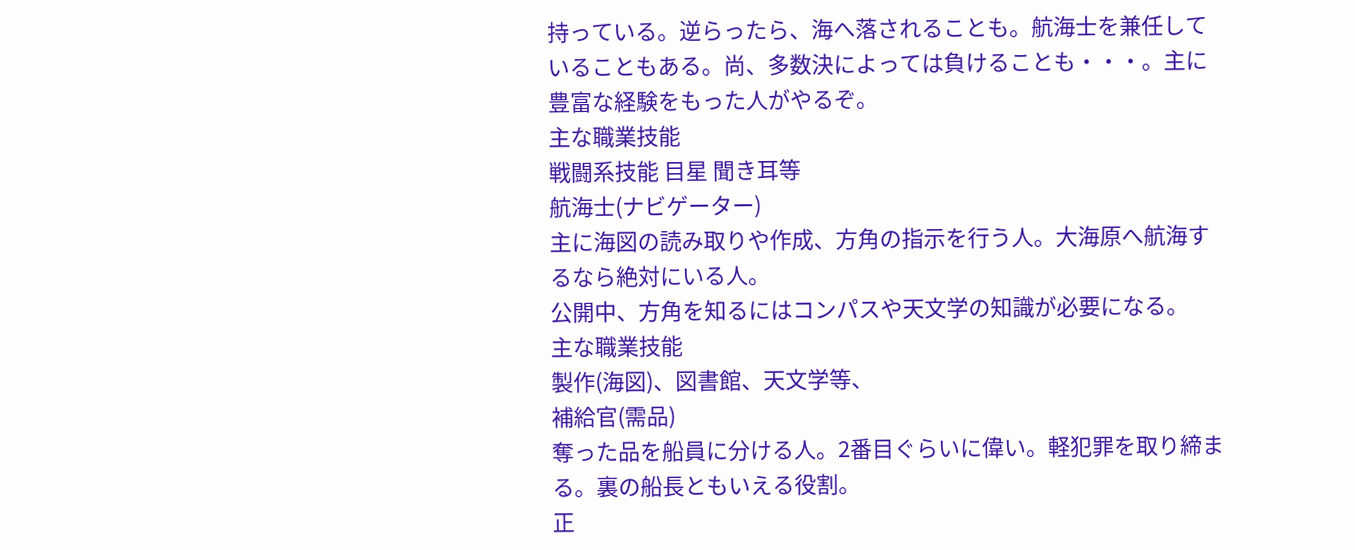持っている。逆らったら、海へ落されることも。航海士を兼任していることもある。尚、多数決によっては負けることも・・・。主に豊富な経験をもった人がやるぞ。
主な職業技能
戦闘系技能 目星 聞き耳等
航海士(ナビゲーター)
主に海図の読み取りや作成、方角の指示を行う人。大海原へ航海するなら絶対にいる人。
公開中、方角を知るにはコンパスや天文学の知識が必要になる。
主な職業技能
製作(海図)、図書館、天文学等、
補給官(需品)
奪った品を船員に分ける人。2番目ぐらいに偉い。軽犯罪を取り締まる。裏の船長ともいえる役割。
正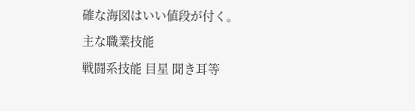確な海図はいい値段が付く。
主な職業技能
戦闘系技能 目星 聞き耳等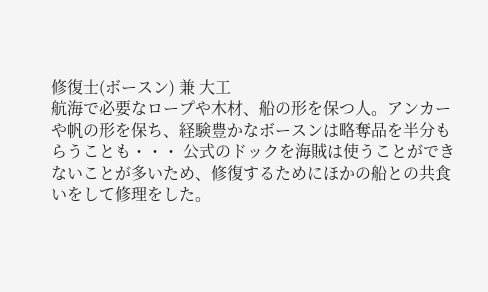修復士(ボースン) 兼 大工
航海で必要なロープや木材、船の形を保つ人。アンカーや帆の形を保ち、経験豊かなボースンは略奪品を半分もらうことも・・・ 公式のドックを海賊は使うことができないことが多いため、修復するためにほかの船との共食いをして修理をした。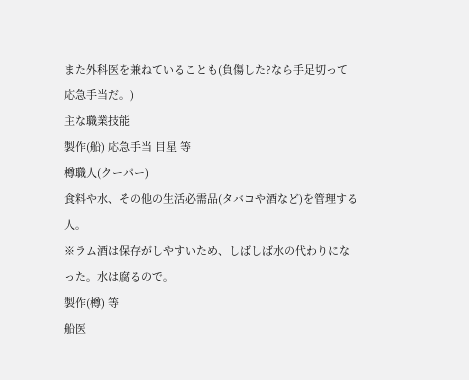また外科医を兼ねていることも(負傷した?なら手足切って応急手当だ。)
主な職業技能
製作(船) 応急手当 目星 等
樽職人(クーパー)
食料や水、その他の生活必需品(タバコや酒など)を管理する人。
※ラム酒は保存がしやすいため、しばしば水の代わりになった。水は腐るので。
製作(樽) 等
船医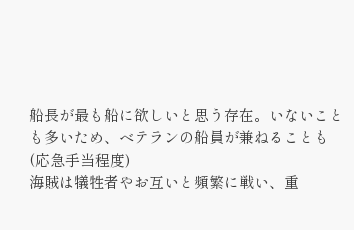船長が最も船に欲しいと思う存在。いないことも多いため、ベテランの船員が兼ねることも(応急手当程度)
海賊は犠牲者やお互いと頻繁に戦い、重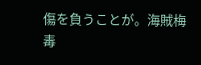傷を負うことが。海賊梅毒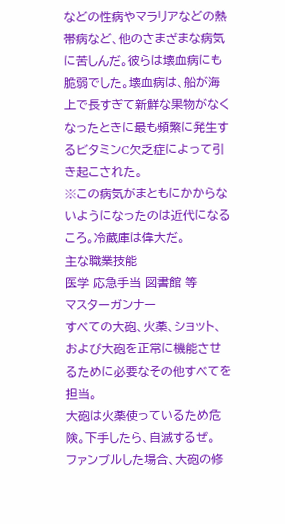などの性病やマラリアなどの熱帯病など、他のさまざまな病気に苦しんだ。彼らは壊血病にも脆弱でした。壊血病は、船が海上で長すぎて新鮮な果物がなくなったときに最も頻繁に発生するビタミンC欠乏症によって引き起こされた。
※この病気がまともにかからないようになったのは近代になるころ。冷蔵庫は偉大だ。
主な職業技能
医学 応急手当 図書館 等
マスターガンナー
すべての大砲、火薬、ショット、および大砲を正常に機能させるために必要なその他すべてを担当。
大砲は火薬使っているため危険。下手したら、自滅するぜ。
ファンブルした場合、大砲の修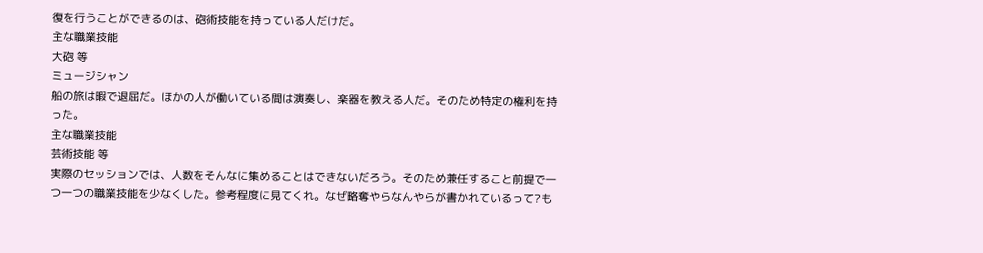復を行うことができるのは、砲術技能を持っている人だけだ。
主な職業技能
大砲 等
ミュージシャン
船の旅は暇で退屈だ。ほかの人が働いている間は演奏し、楽器を教える人だ。そのため特定の権利を持った。
主な職業技能
芸術技能 等
実際のセッションでは、人数をそんなに集めることはできないだろう。そのため兼任すること前提で一つ一つの職業技能を少なくした。参考程度に見てくれ。なぜ略奪やらなんやらが書かれているって?も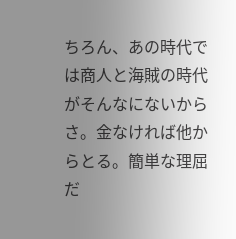ちろん、あの時代では商人と海賊の時代がそんなにないからさ。金なければ他からとる。簡単な理屈だ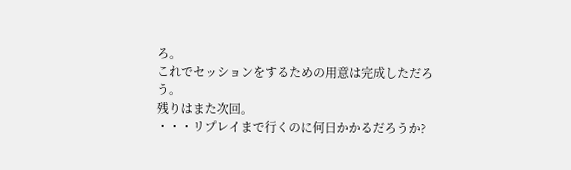ろ。
これでセッションをするための用意は完成しただろう。
残りはまた次回。
・・・リプレイまで行くのに何日かかるだろうか?